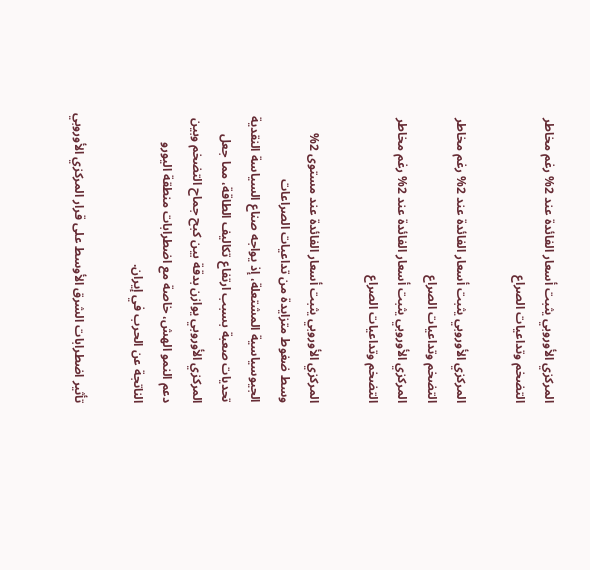المركزي الأوروبي يثبت أسعار الفائدة عند 2% رغم مخاطر التضخم وتداعيات الصراع

المركزي الأوروبي يثبت أسعار الفائدة عند 2% رغم مخاطر التضخم وتداعيات الصراع
المركزي الأوروبي يثبت أسعار الفائدة عند 2% رغم مخاطر التضخم وتداعيات الصراع

المركزي الأوروبي يثبت أسعار الفائدة عند مستوى 2% وسط ضغوط متزايدة من تداعيات الصراعات الجيوسياسية المشتعلة، إذ يواجه صناع السياسة النقدية تحديات صعبة بسبب ارتفاع تكاليف الطاقة، مما جعل المركزي الأوروبي يوازن بدقة بين كبح جماح التضخم وبين دعم النمو الهش، خاصة مع اضطرابات منطقة اليورو الناتجة عن الحرب في إيران.

تأثير اضطرابات الشرق الأوسط على قرار المركزي الأوروبي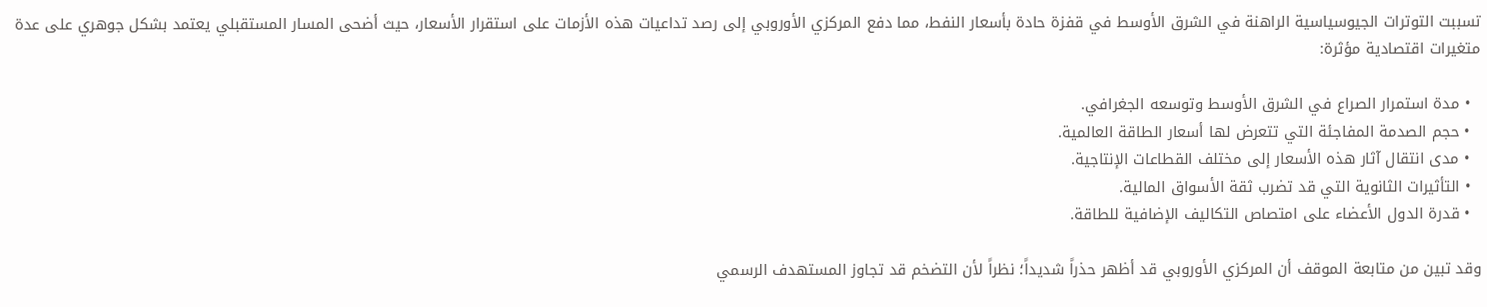تسببت التوترات الجيوسياسية الراهنة في الشرق الأوسط في قفزة حادة بأسعار النفط، مما دفع المركزي الأوروبي إلى رصد تداعيات هذه الأزمات على استقرار الأسعار، حيث أضحى المسار المستقبلي يعتمد بشكل جوهري على عدة متغيرات اقتصادية مؤثرة:

  • مدة استمرار الصراع في الشرق الأوسط وتوسعه الجغرافي.
  • حجم الصدمة المفاجئة التي تتعرض لها أسعار الطاقة العالمية.
  • مدى انتقال آثار هذه الأسعار إلى مختلف القطاعات الإنتاجية.
  • التأثيرات الثانوية التي قد تضرب ثقة الأسواق المالية.
  • قدرة الدول الأعضاء على امتصاص التكاليف الإضافية للطاقة.

وقد تبين من متابعة الموقف أن المركزي الأوروبي قد أظهر حذراً شديداً؛ نظراً لأن التضخم قد تجاوز المستهدف الرسمي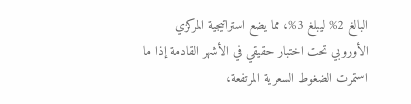البالغ 2% ليبلغ 3%، مما يضع استراتيجية المركزي الأوروبي تحت اختبار حقيقي في الأشهر القادمة إذا ما استمرت الضغوط السعرية المرتفعة،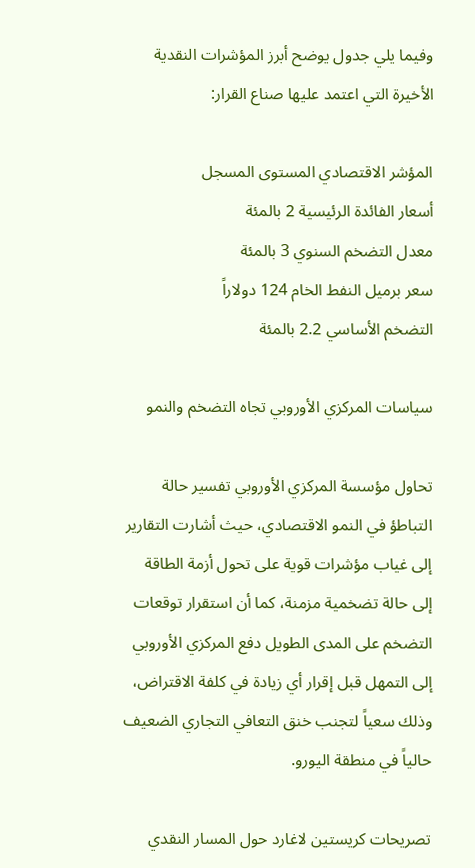وفيما يلي جدول يوضح أبرز المؤشرات النقدية الأخيرة التي اعتمد عليها صناع القرار:

المؤشر الاقتصادي المستوى المسجل
أسعار الفائدة الرئيسية 2 بالمئة
معدل التضخم السنوي 3 بالمئة
سعر برميل النفط الخام 124 دولاراً
التضخم الأساسي 2.2 بالمئة

سياسات المركزي الأوروبي تجاه التضخم والنمو

تحاول مؤسسة المركزي الأوروبي تفسير حالة التباطؤ في النمو الاقتصادي، حيث أشارت التقارير إلى غياب مؤشرات قوية على تحول أزمة الطاقة إلى حالة تضخمية مزمنة، كما أن استقرار توقعات التضخم على المدى الطويل دفع المركزي الأوروبي إلى التمهل قبل إقرار أي زيادة في كلفة الاقتراض، وذلك سعياً لتجنب خنق التعافي التجاري الضعيف حالياً في منطقة اليورو.

تصريحات كريستين لاغارد حول المسار النقدي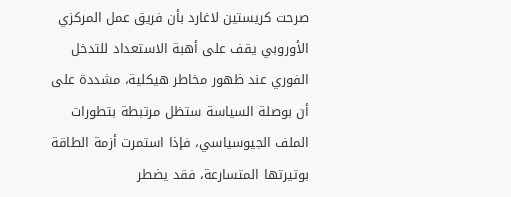صرحت كريستين لاغارد بأن فريق عمل المركزي الأوروبي يقف على أهبة الاستعداد للتدخل الفوري عند ظهور مخاطر هيكلية، مشددة على أن بوصلة السياسة ستظل مرتبطة بتطورات الملف الجيوسياسي، فإذا استمرت أزمة الطاقة بوتيرتها المتسارعة، فقد يضطر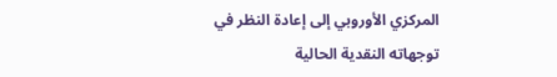المركزي الأوروبي إلى إعادة النظر في توجهاته النقدية الحالية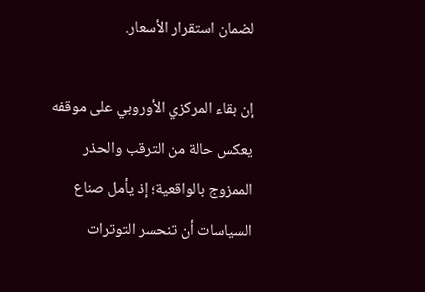لضمان استقرار الأسعار.

إن بقاء المركزي الأوروبي على موقفه يعكس حالة من الترقب والحذر الممزوج بالواقعية؛ إذ يأمل صناع السياسات أن تنحسر التوترات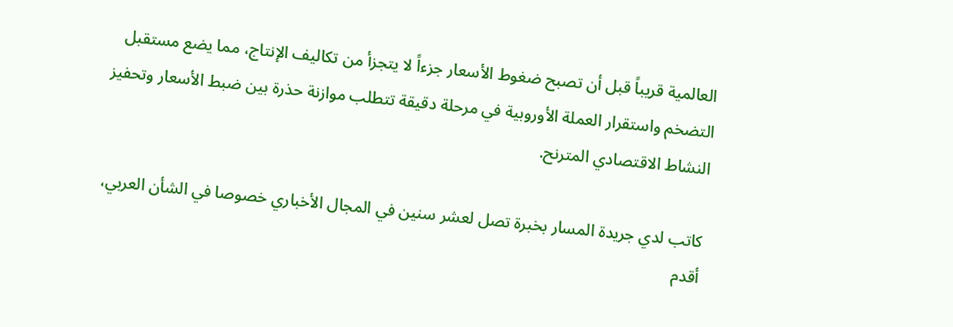العالمية قريباً قبل أن تصبح ضغوط الأسعار جزءاً لا يتجزأ من تكاليف الإنتاج، مما يضع مستقبل التضخم واستقرار العملة الأوروبية في مرحلة دقيقة تتطلب موازنة حذرة بين ضبط الأسعار وتحفيز النشاط الاقتصادي المترنح.

كاتب لدي جريدة المسار بخبرة تصل لعشر سنين في المجال الأخباري خصوصا في الشأن العربي، أقدم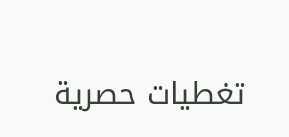تغطيات حصرية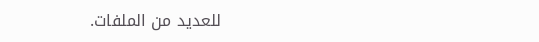للعديد من الملفات.